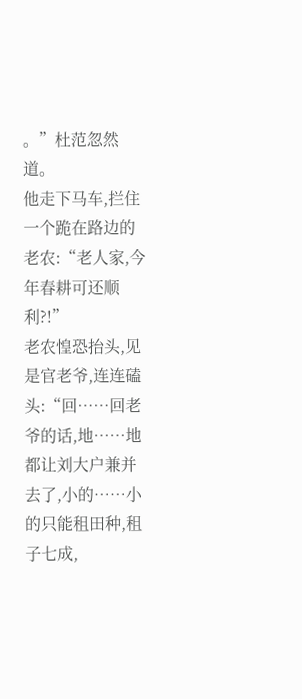。”杜范忽然道。
他走下马车,拦住一个跪在路边的老农:“老人家,今年春耕可还顺利?!”
老农惶恐抬头,见是官老爷,连连磕头:“回……回老爷的话,地……地都让刘大户兼并去了,小的……小的只能租田种,租子七成,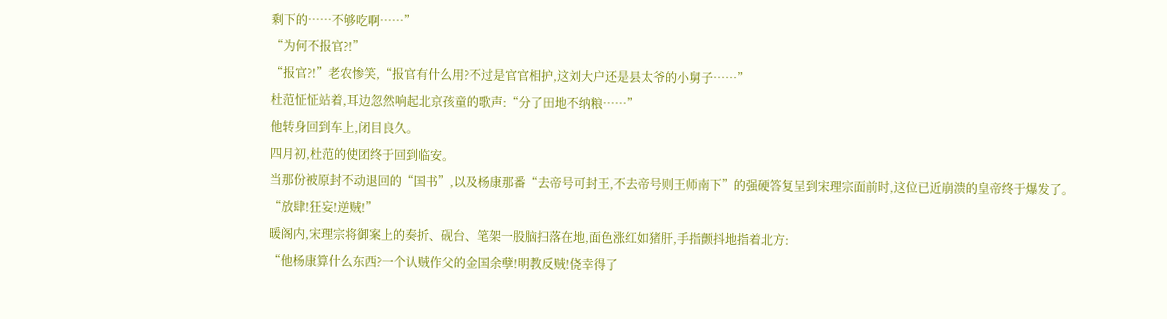剩下的……不够吃啊……”
“为何不报官?!”
“报官?!”老农惨笑,“报官有什么用?不过是官官相护,这刘大户还是县太爷的小舅子……”
杜范怔怔站着,耳边忽然响起北京孩童的歌声:“分了田地不纳粮……”
他转身回到车上,闭目良久。
四月初,杜范的使团终于回到临安。
当那份被原封不动退回的“国书”,以及杨康那番“去帝号可封王,不去帝号则王师南下”的强硬答复呈到宋理宗面前时,这位已近崩溃的皇帝终于爆发了。
“放肆!狂妄!逆贼!”
暖阁内,宋理宗将御案上的奏折、砚台、笔架一股脑扫落在地,面色涨红如猪肝,手指颤抖地指着北方:
“他杨康算什么东西?一个认贼作父的金国余孽!明教反贼!侥幸得了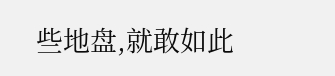些地盘,就敢如此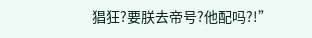猖狂?要朕去帝号?他配吗?!”